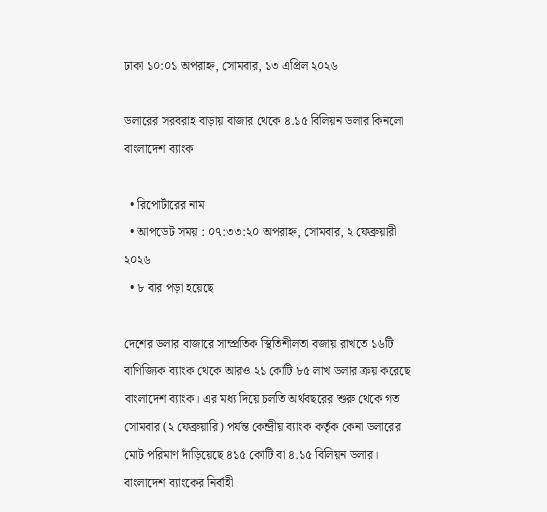ঢাকা ১০:০১ অপরাহ্ন, সোমবার, ১৩ এপ্রিল ২০২৬

ডলারের সরবরাহ বাড়ায় বাজার থেকে ৪.১৫ বিলিয়ন ডলার কিনলো বাংলাদেশ ব্যাংক

  • রিপোর্টারের নাম
  • আপডেট সময় : ০৭:৩৩:২০ অপরাহ্ন, সোমবার, ২ ফেব্রুয়ারী ২০২৬
  • ৮ বার পড়া হয়েছে

দেশের ডলার বাজারে সাম্প্রতিক স্থিতিশীলতা বজায় রাখতে ১৬টি বাণিজ্যিক ব্যাংক থেকে আরও ২১ কোটি ৮৫ লাখ ডলার ক্রয় করেছে বাংলাদেশ ব্যাংক। এর মধ্য দিয়ে চলতি অর্থবছরের শুরু থেকে গত সোমবার (২ ফেব্রুয়ারি) পর্যন্ত কেন্দ্রীয় ব্যাংক কর্তৃক কেনা ডলারের মোট পরিমাণ দাঁড়িয়েছে ৪১৫ কোটি বা ৪.১৫ বিলিয়ন ডলার। বাংলাদেশ ব্যাংকের নির্বাহী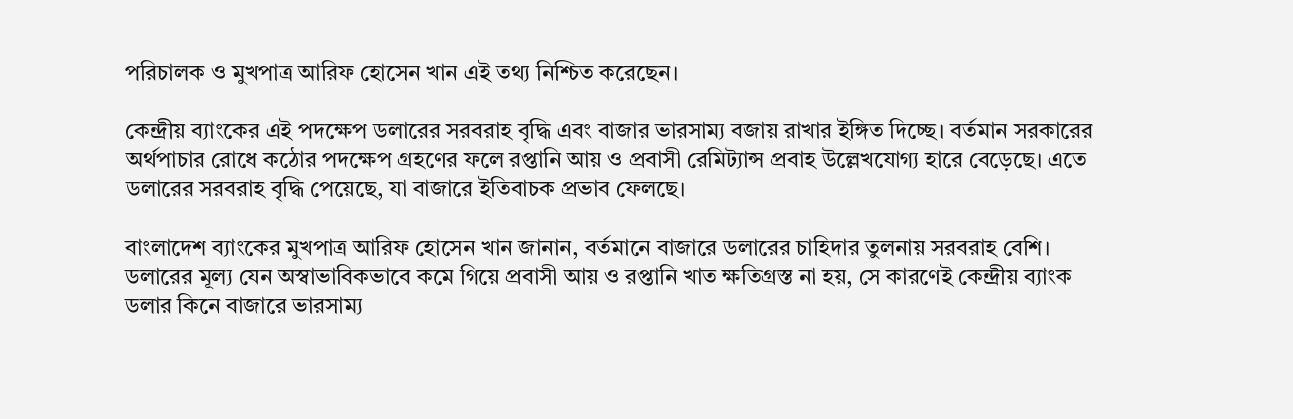পরিচালক ও মুখপাত্র আরিফ হোসেন খান এই তথ্য নিশ্চিত করেছেন।

কেন্দ্রীয় ব্যাংকের এই পদক্ষেপ ডলারের সরবরাহ বৃদ্ধি এবং বাজার ভারসাম্য বজায় রাখার ইঙ্গিত দিচ্ছে। বর্তমান সরকারের অর্থপাচার রোধে কঠোর পদক্ষেপ গ্রহণের ফলে রপ্তানি আয় ও প্রবাসী রেমিট্যান্স প্রবাহ উল্লেখযোগ্য হারে বেড়েছে। এতে ডলারের সরবরাহ বৃদ্ধি পেয়েছে, যা বাজারে ইতিবাচক প্রভাব ফেলছে।

বাংলাদেশ ব্যাংকের মুখপাত্র আরিফ হোসেন খান জানান, বর্তমানে বাজারে ডলারের চাহিদার তুলনায় সরবরাহ বেশি। ডলারের মূল্য যেন অস্বাভাবিকভাবে কমে গিয়ে প্রবাসী আয় ও রপ্তানি খাত ক্ষতিগ্রস্ত না হয়, সে কারণেই কেন্দ্রীয় ব্যাংক ডলার কিনে বাজারে ভারসাম্য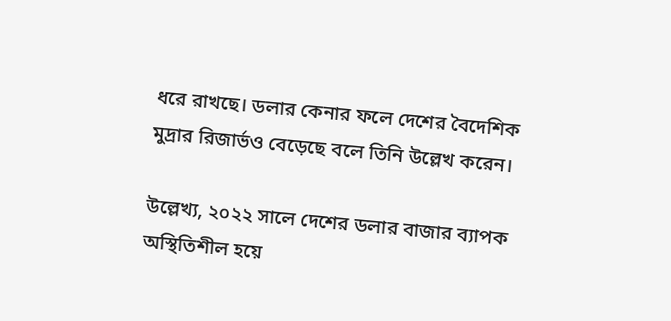ধরে রাখছে। ডলার কেনার ফলে দেশের বৈদেশিক মুদ্রার রিজার্ভও বেড়েছে বলে তিনি উল্লেখ করেন।

উল্লেখ্য, ২০২২ সালে দেশের ডলার বাজার ব্যাপক অস্থিতিশীল হয়ে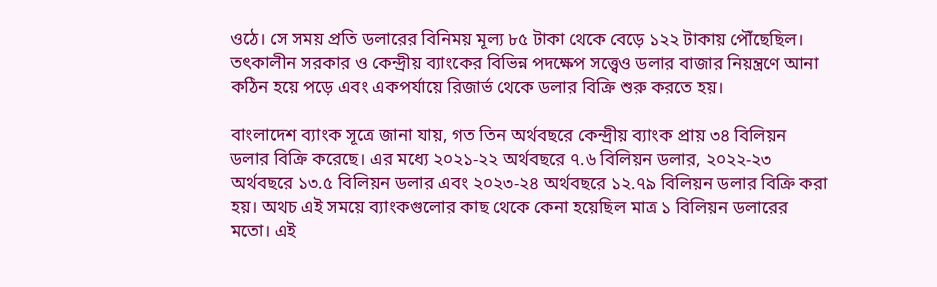ওঠে। সে সময় প্রতি ডলারের বিনিময় মূল্য ৮৫ টাকা থেকে বেড়ে ১২২ টাকায় পৌঁছেছিল। তৎকালীন সরকার ও কেন্দ্রীয় ব্যাংকের বিভিন্ন পদক্ষেপ সত্ত্বেও ডলার বাজার নিয়ন্ত্রণে আনা কঠিন হয়ে পড়ে এবং একপর্যায়ে রিজার্ভ থেকে ডলার বিক্রি শুরু করতে হয়।

বাংলাদেশ ব্যাংক সূত্রে জানা যায়, গত তিন অর্থবছরে কেন্দ্রীয় ব্যাংক প্রায় ৩৪ বিলিয়ন ডলার বিক্রি করেছে। এর মধ্যে ২০২১-২২ অর্থবছরে ৭.৬ বিলিয়ন ডলার, ২০২২-২৩ অর্থবছরে ১৩.৫ বিলিয়ন ডলার এবং ২০২৩-২৪ অর্থবছরে ১২.৭৯ বিলিয়ন ডলার বিক্রি করা হয়। অথচ এই সময়ে ব্যাংকগুলোর কাছ থেকে কেনা হয়েছিল মাত্র ১ বিলিয়ন ডলারের মতো। এই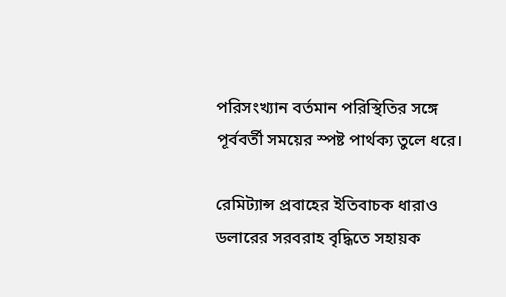পরিসংখ্যান বর্তমান পরিস্থিতির সঙ্গে পূর্ববর্তী সময়ের স্পষ্ট পার্থক্য তুলে ধরে।

রেমিট্যান্স প্রবাহের ইতিবাচক ধারাও ডলারের সরবরাহ বৃদ্ধিতে সহায়ক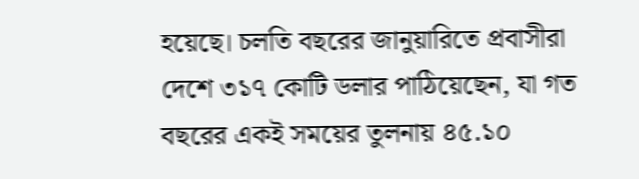হয়েছে। চলতি বছরের জানুয়ারিতে প্রবাসীরা দেশে ৩১৭ কোটি ডলার পাঠিয়েছেন, যা গত বছরের একই সময়ের তুলনায় ৪৫.১০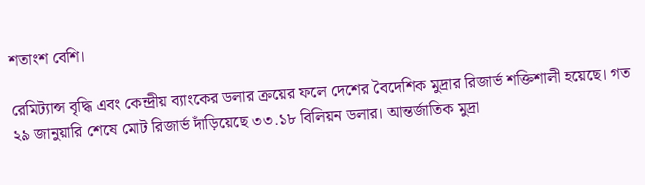শতাংশ বেশি।

রেমিট্যান্স বৃদ্ধি এবং কেন্দ্রীয় ব্যাংকের ডলার ক্রয়ের ফলে দেশের বৈদেশিক মুদ্রার রিজার্ভ শক্তিশালী হয়েছে। গত ২৯ জানুয়ারি শেষে মোট রিজার্ভ দাঁড়িয়েছে ৩৩.১৮ বিলিয়ন ডলার। আন্তর্জাতিক মুদ্রা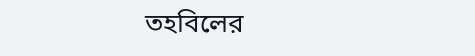তহবিলের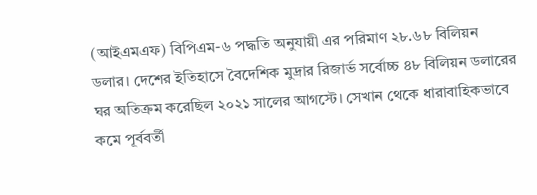(আইএমএফ) বিপিএম-৬ পদ্ধতি অনুযায়ী এর পরিমাণ ২৮.৬৮ বিলিয়ন ডলার। দেশের ইতিহাসে বৈদেশিক মুদ্রার রিজার্ভ সর্বোচ্চ ৪৮ বিলিয়ন ডলারের ঘর অতিক্রম করেছিল ২০২১ সালের আগস্টে। সেখান থেকে ধারাবাহিকভাবে কমে পূর্ববর্তী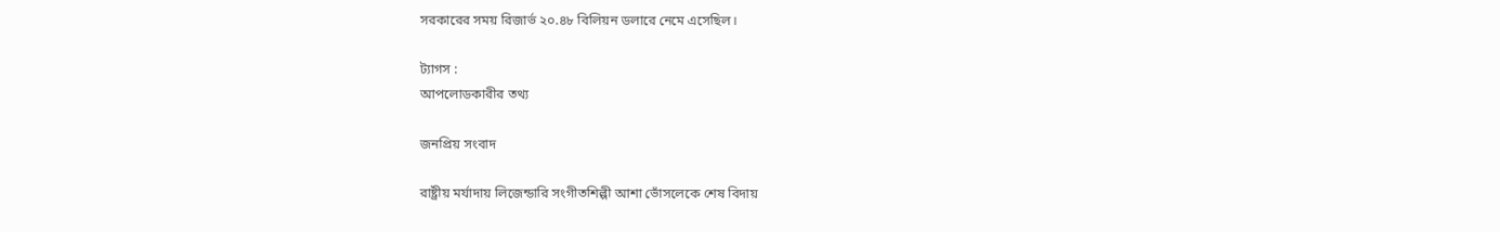সরকারের সময় রিজার্ভ ২০.৪৮ বিলিয়ন ডলারে নেমে এসেছিল।

ট্যাগস :
আপলোডকারীর তথ্য

জনপ্রিয় সংবাদ

রাষ্ট্রীয় মর্যাদায় লিজেন্ডারি সংগীতশিল্পী আশা ভোঁসলেকে শেষ বিদায়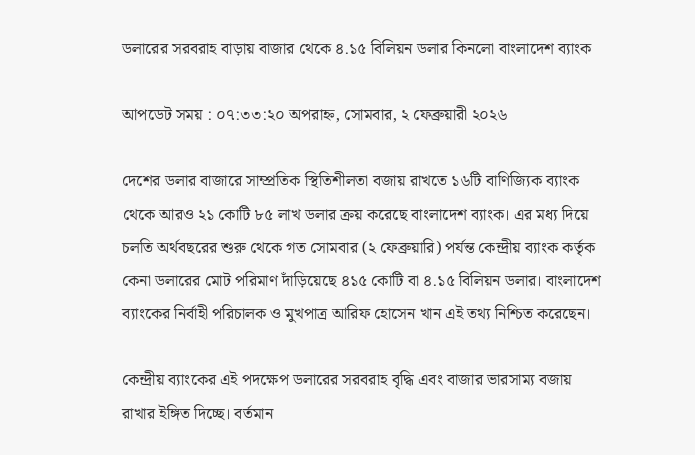ডলারের সরবরাহ বাড়ায় বাজার থেকে ৪.১৫ বিলিয়ন ডলার কিনলো বাংলাদেশ ব্যাংক

আপডেট সময় : ০৭:৩৩:২০ অপরাহ্ন, সোমবার, ২ ফেব্রুয়ারী ২০২৬

দেশের ডলার বাজারে সাম্প্রতিক স্থিতিশীলতা বজায় রাখতে ১৬টি বাণিজ্যিক ব্যাংক থেকে আরও ২১ কোটি ৮৫ লাখ ডলার ক্রয় করেছে বাংলাদেশ ব্যাংক। এর মধ্য দিয়ে চলতি অর্থবছরের শুরু থেকে গত সোমবার (২ ফেব্রুয়ারি) পর্যন্ত কেন্দ্রীয় ব্যাংক কর্তৃক কেনা ডলারের মোট পরিমাণ দাঁড়িয়েছে ৪১৫ কোটি বা ৪.১৫ বিলিয়ন ডলার। বাংলাদেশ ব্যাংকের নির্বাহী পরিচালক ও মুখপাত্র আরিফ হোসেন খান এই তথ্য নিশ্চিত করেছেন।

কেন্দ্রীয় ব্যাংকের এই পদক্ষেপ ডলারের সরবরাহ বৃদ্ধি এবং বাজার ভারসাম্য বজায় রাখার ইঙ্গিত দিচ্ছে। বর্তমান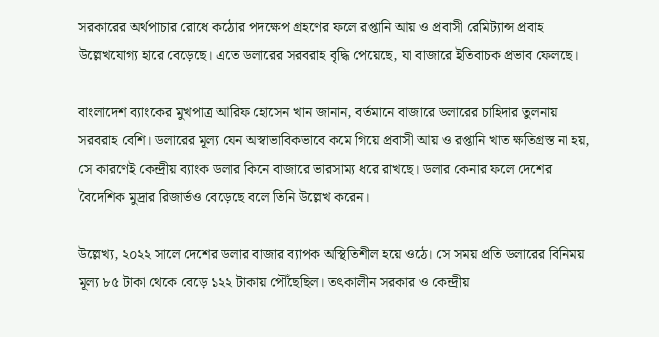সরকারের অর্থপাচার রোধে কঠোর পদক্ষেপ গ্রহণের ফলে রপ্তানি আয় ও প্রবাসী রেমিট্যান্স প্রবাহ উল্লেখযোগ্য হারে বেড়েছে। এতে ডলারের সরবরাহ বৃদ্ধি পেয়েছে, যা বাজারে ইতিবাচক প্রভাব ফেলছে।

বাংলাদেশ ব্যাংকের মুখপাত্র আরিফ হোসেন খান জানান, বর্তমানে বাজারে ডলারের চাহিদার তুলনায় সরবরাহ বেশি। ডলারের মূল্য যেন অস্বাভাবিকভাবে কমে গিয়ে প্রবাসী আয় ও রপ্তানি খাত ক্ষতিগ্রস্ত না হয়, সে কারণেই কেন্দ্রীয় ব্যাংক ডলার কিনে বাজারে ভারসাম্য ধরে রাখছে। ডলার কেনার ফলে দেশের বৈদেশিক মুদ্রার রিজার্ভও বেড়েছে বলে তিনি উল্লেখ করেন।

উল্লেখ্য, ২০২২ সালে দেশের ডলার বাজার ব্যাপক অস্থিতিশীল হয়ে ওঠে। সে সময় প্রতি ডলারের বিনিময় মূল্য ৮৫ টাকা থেকে বেড়ে ১২২ টাকায় পৌঁছেছিল। তৎকালীন সরকার ও কেন্দ্রীয়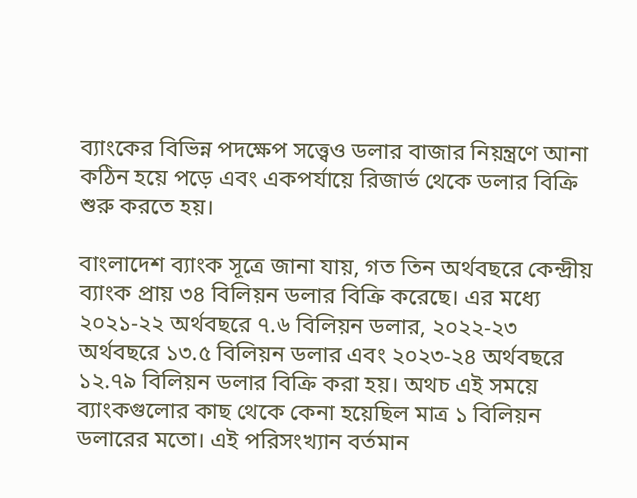ব্যাংকের বিভিন্ন পদক্ষেপ সত্ত্বেও ডলার বাজার নিয়ন্ত্রণে আনা কঠিন হয়ে পড়ে এবং একপর্যায়ে রিজার্ভ থেকে ডলার বিক্রি শুরু করতে হয়।

বাংলাদেশ ব্যাংক সূত্রে জানা যায়, গত তিন অর্থবছরে কেন্দ্রীয় ব্যাংক প্রায় ৩৪ বিলিয়ন ডলার বিক্রি করেছে। এর মধ্যে ২০২১-২২ অর্থবছরে ৭.৬ বিলিয়ন ডলার, ২০২২-২৩ অর্থবছরে ১৩.৫ বিলিয়ন ডলার এবং ২০২৩-২৪ অর্থবছরে ১২.৭৯ বিলিয়ন ডলার বিক্রি করা হয়। অথচ এই সময়ে ব্যাংকগুলোর কাছ থেকে কেনা হয়েছিল মাত্র ১ বিলিয়ন ডলারের মতো। এই পরিসংখ্যান বর্তমান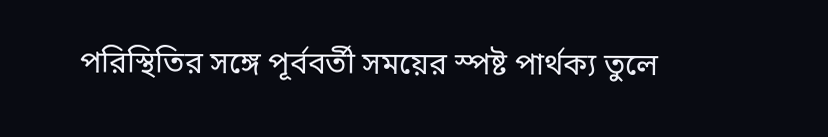পরিস্থিতির সঙ্গে পূর্ববর্তী সময়ের স্পষ্ট পার্থক্য তুলে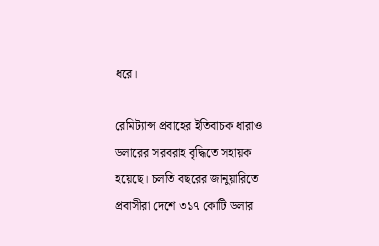ধরে।

রেমিট্যান্স প্রবাহের ইতিবাচক ধারাও ডলারের সরবরাহ বৃদ্ধিতে সহায়ক হয়েছে। চলতি বছরের জানুয়ারিতে প্রবাসীরা দেশে ৩১৭ কোটি ডলার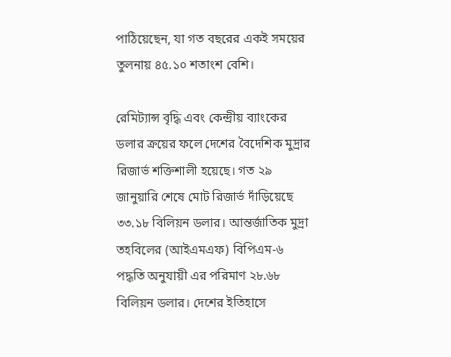পাঠিয়েছেন, যা গত বছরের একই সময়ের তুলনায় ৪৫.১০ শতাংশ বেশি।

রেমিট্যান্স বৃদ্ধি এবং কেন্দ্রীয় ব্যাংকের ডলার ক্রয়ের ফলে দেশের বৈদেশিক মুদ্রার রিজার্ভ শক্তিশালী হয়েছে। গত ২৯ জানুয়ারি শেষে মোট রিজার্ভ দাঁড়িয়েছে ৩৩.১৮ বিলিয়ন ডলার। আন্তর্জাতিক মুদ্রা তহবিলের (আইএমএফ) বিপিএম-৬ পদ্ধতি অনুযায়ী এর পরিমাণ ২৮.৬৮ বিলিয়ন ডলার। দেশের ইতিহাসে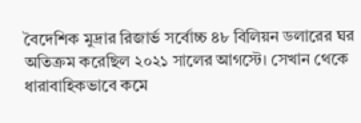বৈদেশিক মুদ্রার রিজার্ভ সর্বোচ্চ ৪৮ বিলিয়ন ডলারের ঘর অতিক্রম করেছিল ২০২১ সালের আগস্টে। সেখান থেকে ধারাবাহিকভাবে কমে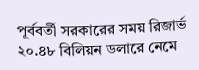পূর্ববর্তী সরকারের সময় রিজার্ভ ২০.৪৮ বিলিয়ন ডলারে নেমে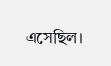এসেছিল।